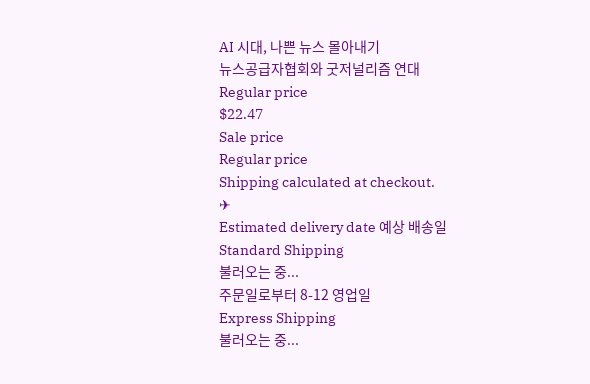AI 시대, 나쁜 뉴스 몰아내기
뉴스공급자협회와 굿저널리즘 연대
Regular price
$22.47
Sale price
Regular price
Shipping calculated at checkout.
✈
Estimated delivery date 예상 배송일
Standard Shipping
불러오는 중...
주문일로부터 8-12 영업일
Express Shipping
불러오는 중...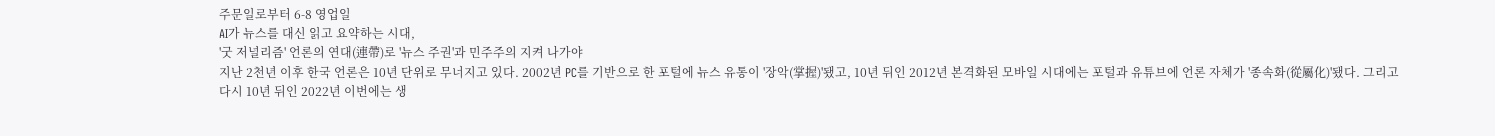주문일로부터 6-8 영업일
AI가 뉴스를 대신 읽고 요약하는 시대,
'굿 저널리즘' 언론의 연대(連帶)로 '뉴스 주권'과 민주주의 지켜 나가야
지난 2천년 이후 한국 언론은 10년 단위로 무너지고 있다. 2002년 PC를 기반으로 한 포털에 뉴스 유통이 '장악(掌握)'됐고, 10년 뒤인 2012년 본격화된 모바일 시대에는 포털과 유튜브에 언론 자체가 '종속화(從屬化)'됐다. 그리고 다시 10년 뒤인 2022년 이번에는 생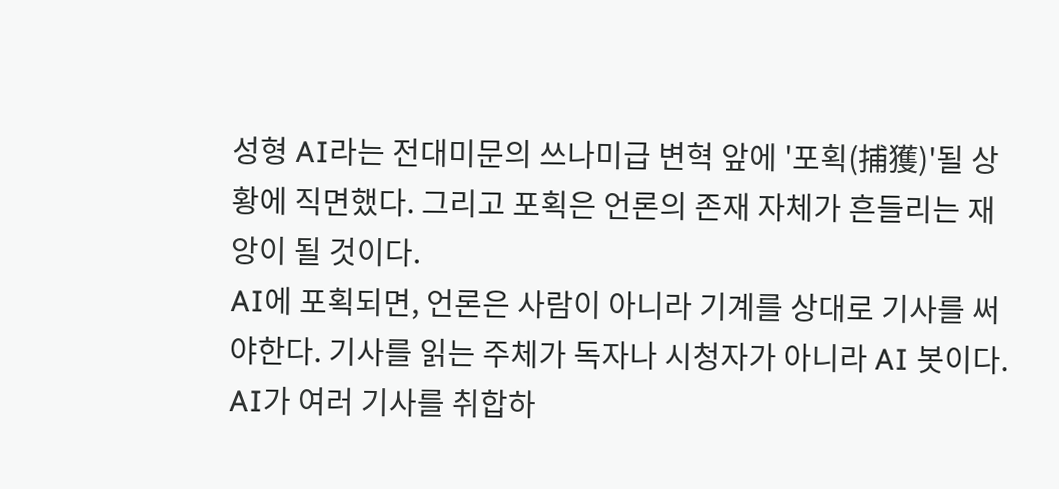성형 AI라는 전대미문의 쓰나미급 변혁 앞에 '포획(捕獲)'될 상황에 직면했다. 그리고 포획은 언론의 존재 자체가 흔들리는 재앙이 될 것이다.
AI에 포획되면, 언론은 사람이 아니라 기계를 상대로 기사를 써야한다. 기사를 읽는 주체가 독자나 시청자가 아니라 AI 봇이다. AI가 여러 기사를 취합하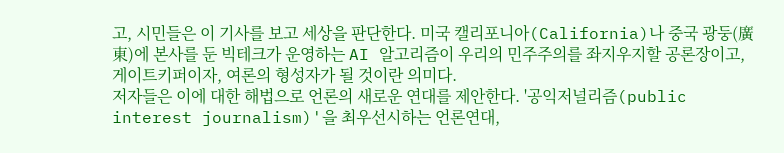고, 시민들은 이 기사를 보고 세상을 판단한다. 미국 캘리포니아(California)나 중국 광둥(廣東)에 본사를 둔 빅테크가 운영하는 AI 알고리즘이 우리의 민주주의를 좌지우지할 공론장이고, 게이트키퍼이자, 여론의 형성자가 될 것이란 의미다.
저자들은 이에 대한 해법으로 언론의 새로운 연대를 제안한다. '공익저널리즘(public interest journalism)'을 최우선시하는 언론연대,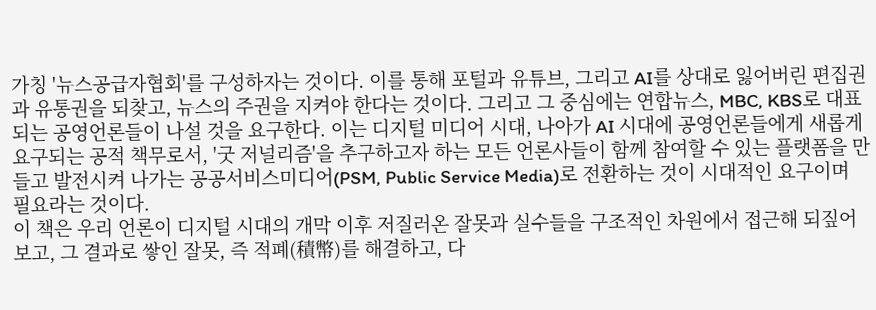가칭 '뉴스공급자협회'를 구성하자는 것이다. 이를 통해 포털과 유튜브, 그리고 AI를 상대로 잃어버린 편집권과 유통권을 되찾고, 뉴스의 주권을 지켜야 한다는 것이다. 그리고 그 중심에는 연합뉴스, MBC, KBS로 대표되는 공영언론들이 나설 것을 요구한다. 이는 디지털 미디어 시대, 나아가 AI 시대에 공영언론들에게 새롭게 요구되는 공적 책무로서, '굿 저널리즘'을 추구하고자 하는 모든 언론사들이 함께 참여할 수 있는 플랫폼을 만들고 발전시켜 나가는 공공서비스미디어(PSM, Public Service Media)로 전환하는 것이 시대적인 요구이며 필요라는 것이다.
이 책은 우리 언론이 디지털 시대의 개막 이후 저질러온 잘못과 실수들을 구조적인 차원에서 접근해 되짚어 보고, 그 결과로 쌓인 잘못, 즉 적폐(積幣)를 해결하고, 다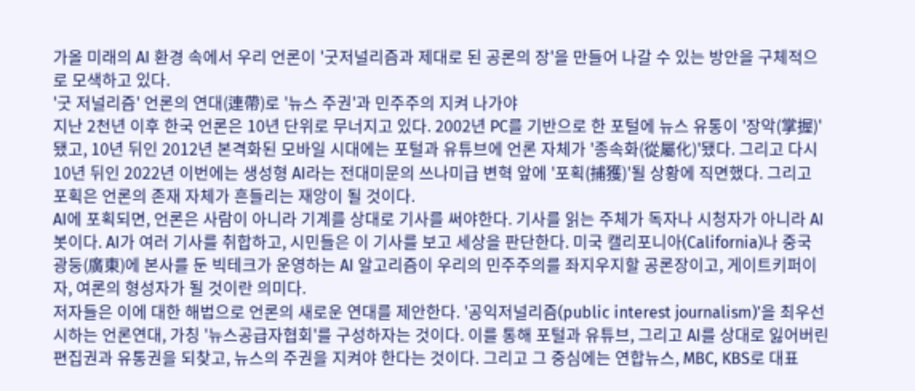가올 미래의 AI 환경 속에서 우리 언론이 '굿저널리즘과 제대로 된 공론의 장'을 만들어 나갈 수 있는 방안을 구체적으로 모색하고 있다.
'굿 저널리즘' 언론의 연대(連帶)로 '뉴스 주권'과 민주주의 지켜 나가야
지난 2천년 이후 한국 언론은 10년 단위로 무너지고 있다. 2002년 PC를 기반으로 한 포털에 뉴스 유통이 '장악(掌握)'됐고, 10년 뒤인 2012년 본격화된 모바일 시대에는 포털과 유튜브에 언론 자체가 '종속화(從屬化)'됐다. 그리고 다시 10년 뒤인 2022년 이번에는 생성형 AI라는 전대미문의 쓰나미급 변혁 앞에 '포획(捕獲)'될 상황에 직면했다. 그리고 포획은 언론의 존재 자체가 흔들리는 재앙이 될 것이다.
AI에 포획되면, 언론은 사람이 아니라 기계를 상대로 기사를 써야한다. 기사를 읽는 주체가 독자나 시청자가 아니라 AI 봇이다. AI가 여러 기사를 취합하고, 시민들은 이 기사를 보고 세상을 판단한다. 미국 캘리포니아(California)나 중국 광둥(廣東)에 본사를 둔 빅테크가 운영하는 AI 알고리즘이 우리의 민주주의를 좌지우지할 공론장이고, 게이트키퍼이자, 여론의 형성자가 될 것이란 의미다.
저자들은 이에 대한 해법으로 언론의 새로운 연대를 제안한다. '공익저널리즘(public interest journalism)'을 최우선시하는 언론연대, 가칭 '뉴스공급자협회'를 구성하자는 것이다. 이를 통해 포털과 유튜브, 그리고 AI를 상대로 잃어버린 편집권과 유통권을 되찾고, 뉴스의 주권을 지켜야 한다는 것이다. 그리고 그 중심에는 연합뉴스, MBC, KBS로 대표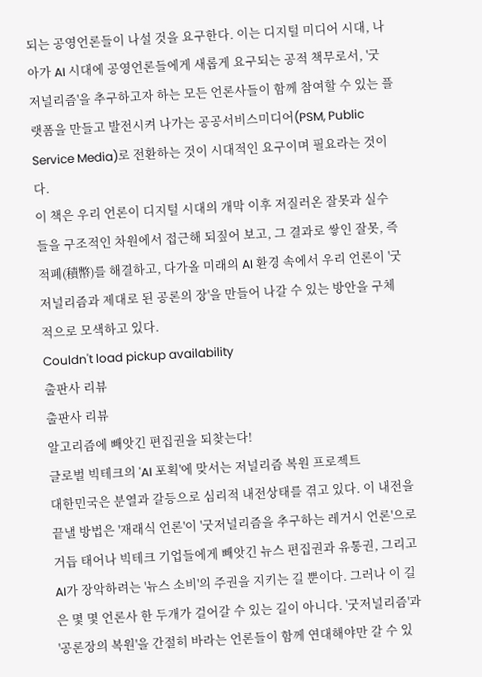되는 공영언론들이 나설 것을 요구한다. 이는 디지털 미디어 시대, 나아가 AI 시대에 공영언론들에게 새롭게 요구되는 공적 책무로서, '굿 저널리즘'을 추구하고자 하는 모든 언론사들이 함께 참여할 수 있는 플랫폼을 만들고 발전시켜 나가는 공공서비스미디어(PSM, Public Service Media)로 전환하는 것이 시대적인 요구이며 필요라는 것이다.
이 책은 우리 언론이 디지털 시대의 개막 이후 저질러온 잘못과 실수들을 구조적인 차원에서 접근해 되짚어 보고, 그 결과로 쌓인 잘못, 즉 적폐(積幣)를 해결하고, 다가올 미래의 AI 환경 속에서 우리 언론이 '굿저널리즘과 제대로 된 공론의 장'을 만들어 나갈 수 있는 방안을 구체적으로 모색하고 있다.
Couldn't load pickup availability
출판사 리뷰
출판사 리뷰
알고리즘에 빼앗긴 편집권을 되찾는다!
글로벌 빅테크의 'AI 포획'에 맞서는 저널리즘 복원 프로젝트
대한민국은 분열과 갈등으로 심리적 내전상태를 겪고 있다. 이 내전을 끝낼 방법은 '재래식 언론'이 '굿저널리즘을 추구하는 레거시 언론'으로 거듭 태어나 빅테크 기업들에게 빼앗긴 뉴스 편집권과 유통권, 그리고 AI가 장악하려는 '뉴스 소비'의 주권을 지키는 길 뿐이다. 그러나 이 길은 몇 몇 언론사 한 두개가 걸어갈 수 있는 길이 아니다. '굿저널리즘'과 '공론장의 복원'을 간절히 바라는 언론들이 함께 연대해야만 갈 수 있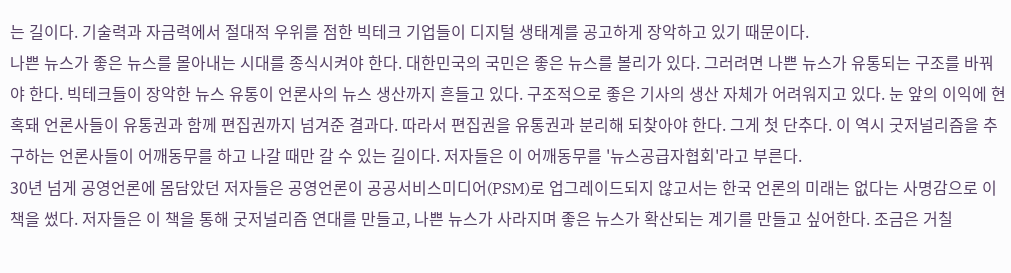는 길이다. 기술력과 자금력에서 절대적 우위를 점한 빅테크 기업들이 디지털 생태계를 공고하게 장악하고 있기 때문이다.
나쁜 뉴스가 좋은 뉴스를 몰아내는 시대를 종식시켜야 한다. 대한민국의 국민은 좋은 뉴스를 볼리가 있다. 그러려면 나쁜 뉴스가 유통되는 구조를 바꿔야 한다. 빅테크들이 장악한 뉴스 유통이 언론사의 뉴스 생산까지 흔들고 있다. 구조적으로 좋은 기사의 생산 자체가 어려워지고 있다. 눈 앞의 이익에 현혹돼 언론사들이 유통권과 함께 편집권까지 넘겨준 결과다. 따라서 편집권을 유통권과 분리해 되찾아야 한다. 그게 첫 단추다. 이 역시 굿저널리즘을 추구하는 언론사들이 어깨동무를 하고 나갈 때만 갈 수 있는 길이다. 저자들은 이 어깨동무를 '뉴스공급자협회'라고 부른다.
30년 넘게 공영언론에 몸담았던 저자들은 공영언론이 공공서비스미디어(PSM)로 업그레이드되지 않고서는 한국 언론의 미래는 없다는 사명감으로 이 책을 썼다. 저자들은 이 책을 통해 굿저널리즘 연대를 만들고, 나쁜 뉴스가 사라지며 좋은 뉴스가 확산되는 계기를 만들고 싶어한다. 조금은 거칠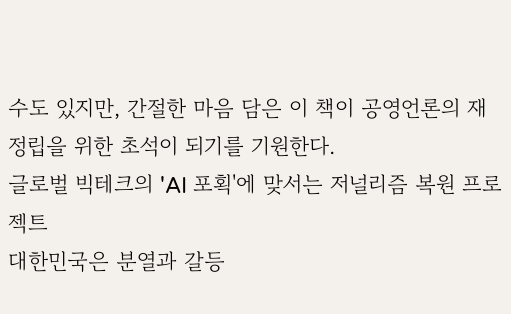수도 있지만, 간절한 마음 담은 이 책이 공영언론의 재정립을 위한 초석이 되기를 기원한다.
글로벌 빅테크의 'AI 포획'에 맞서는 저널리즘 복원 프로젝트
대한민국은 분열과 갈등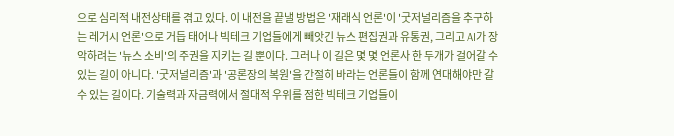으로 심리적 내전상태를 겪고 있다. 이 내전을 끝낼 방법은 '재래식 언론'이 '굿저널리즘을 추구하는 레거시 언론'으로 거듭 태어나 빅테크 기업들에게 빼앗긴 뉴스 편집권과 유통권, 그리고 AI가 장악하려는 '뉴스 소비'의 주권을 지키는 길 뿐이다. 그러나 이 길은 몇 몇 언론사 한 두개가 걸어갈 수 있는 길이 아니다. '굿저널리즘'과 '공론장의 복원'을 간절히 바라는 언론들이 함께 연대해야만 갈 수 있는 길이다. 기술력과 자금력에서 절대적 우위를 점한 빅테크 기업들이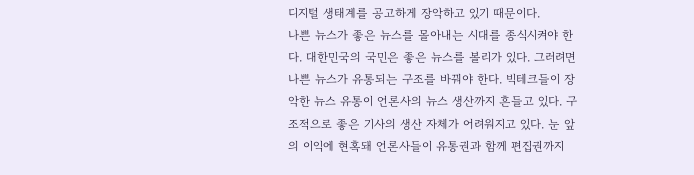디지털 생태계를 공고하게 장악하고 있기 때문이다.
나쁜 뉴스가 좋은 뉴스를 몰아내는 시대를 종식시켜야 한다. 대한민국의 국민은 좋은 뉴스를 볼리가 있다. 그러려면 나쁜 뉴스가 유통되는 구조를 바꿔야 한다. 빅테크들이 장악한 뉴스 유통이 언론사의 뉴스 생산까지 흔들고 있다. 구조적으로 좋은 기사의 생산 자체가 어려워지고 있다. 눈 앞의 이익에 현혹돼 언론사들이 유통권과 함께 편집권까지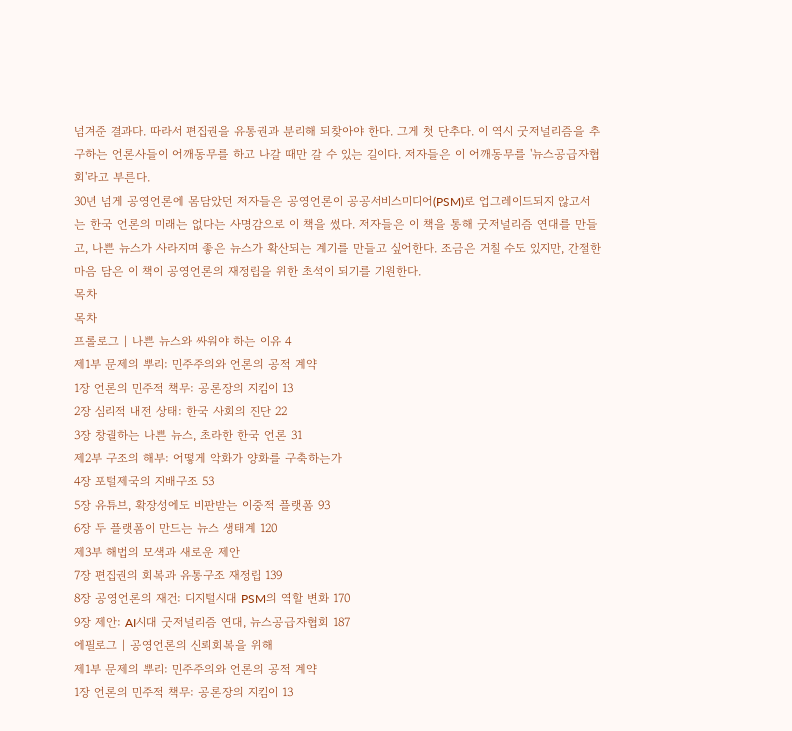넘겨준 결과다. 따라서 편집권을 유통권과 분리해 되찾아야 한다. 그게 첫 단추다. 이 역시 굿저널리즘을 추구하는 언론사들이 어깨동무를 하고 나갈 때만 갈 수 있는 길이다. 저자들은 이 어깨동무를 '뉴스공급자협회'라고 부른다.
30년 넘게 공영언론에 몸담았던 저자들은 공영언론이 공공서비스미디어(PSM)로 업그레이드되지 않고서는 한국 언론의 미래는 없다는 사명감으로 이 책을 썼다. 저자들은 이 책을 통해 굿저널리즘 연대를 만들고, 나쁜 뉴스가 사라지며 좋은 뉴스가 확산되는 계기를 만들고 싶어한다. 조금은 거칠 수도 있지만, 간절한 마음 담은 이 책이 공영언론의 재정립을 위한 초석이 되기를 기원한다.
목차
목차
프롤로그 | 나쁜 뉴스와 싸워야 하는 이유 4
제1부 문제의 뿌리: 민주주의와 언론의 공적 계약
1장 언론의 민주적 책무: 공론장의 지킴이 13
2장 심리적 내전 상태: 한국 사회의 진단 22
3장 창궐하는 나쁜 뉴스, 초라한 한국 언론 31
제2부 구조의 해부: 어떻게 악화가 양화를 구축하는가
4장 포털제국의 지배구조 53
5장 유튜브, 확장성에도 비판받는 이중적 플랫폼 93
6장 두 플랫폼이 만드는 뉴스 생태계 120
제3부 해법의 모색과 새로운 제안
7장 편집권의 회복과 유통구조 재정립 139
8장 공영언론의 재건: 디지털시대 PSM의 역할 변화 170
9장 제안: AI시대 굿저널리즘 연대, 뉴스공급자협회 187
에필로그 | 공영언론의 신뢰회복을 위해
제1부 문제의 뿌리: 민주주의와 언론의 공적 계약
1장 언론의 민주적 책무: 공론장의 지킴이 13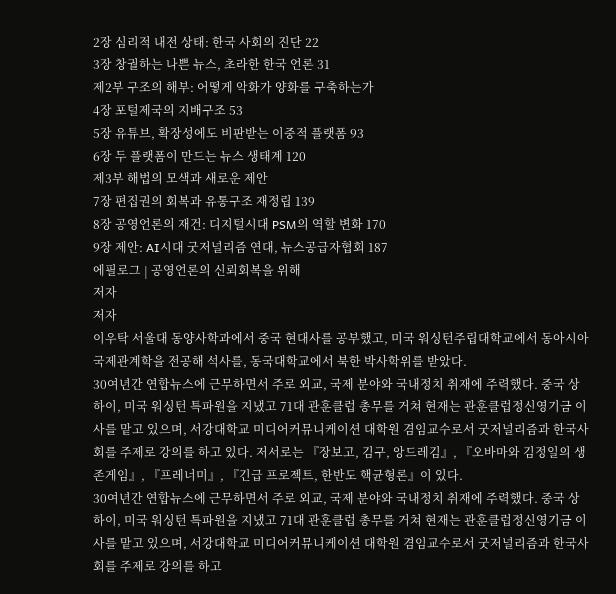2장 심리적 내전 상태: 한국 사회의 진단 22
3장 창궐하는 나쁜 뉴스, 초라한 한국 언론 31
제2부 구조의 해부: 어떻게 악화가 양화를 구축하는가
4장 포털제국의 지배구조 53
5장 유튜브, 확장성에도 비판받는 이중적 플랫폼 93
6장 두 플랫폼이 만드는 뉴스 생태계 120
제3부 해법의 모색과 새로운 제안
7장 편집권의 회복과 유통구조 재정립 139
8장 공영언론의 재건: 디지털시대 PSM의 역할 변화 170
9장 제안: AI시대 굿저널리즘 연대, 뉴스공급자협회 187
에필로그 | 공영언론의 신뢰회복을 위해
저자
저자
이우탁 서울대 동양사학과에서 중국 현대사를 공부했고, 미국 워싱턴주립대학교에서 동아시아 국제관계학을 전공해 석사를, 동국대학교에서 북한 박사학위를 받았다.
30여년간 연합뉴스에 근무하면서 주로 외교, 국제 분야와 국내정치 취재에 주력했다. 중국 상하이, 미국 워싱턴 특파원을 지냈고 71대 관훈클럽 총무를 거쳐 현재는 관훈클럽정신영기금 이사를 맡고 있으며, 서강대학교 미디어커뮤니케이션 대학원 겸임교수로서 굿저널리즘과 한국사회를 주제로 강의를 하고 있다. 저서로는 『장보고, 김구, 앙드레김』, 『오바마와 김정일의 생존게임』, 『프레너미』, 『긴급 프로젝트, 한반도 핵균형론』이 있다.
30여년간 연합뉴스에 근무하면서 주로 외교, 국제 분야와 국내정치 취재에 주력했다. 중국 상하이, 미국 워싱턴 특파원을 지냈고 71대 관훈클럽 총무를 거쳐 현재는 관훈클럽정신영기금 이사를 맡고 있으며, 서강대학교 미디어커뮤니케이션 대학원 겸임교수로서 굿저널리즘과 한국사회를 주제로 강의를 하고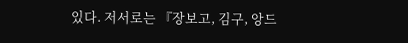있다. 저서로는 『장보고, 김구, 앙드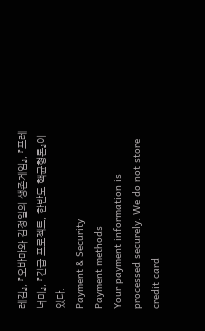레김』, 『오바마와 김정일의 생존게임』, 『프레너미』, 『긴급 프로젝트, 한반도 핵균형론』이 있다.
Payment & Security
Payment methods
Your payment information is processed securely. We do not store credit card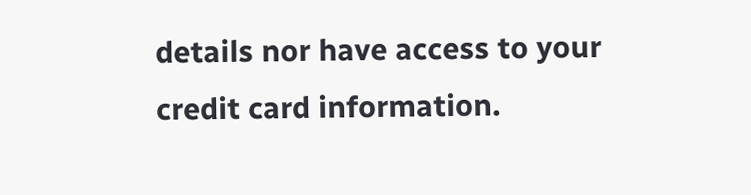details nor have access to your credit card information.